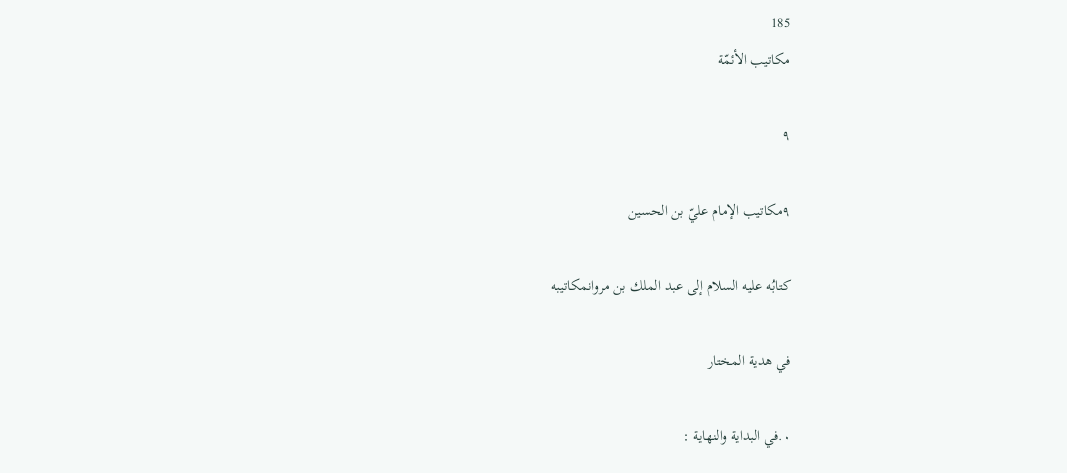185
مكاتيب الأئمّة

۹

۹مكاتيب الإمام عليّ بن الحسين

كتابُه عليه السلام إلى عبد الملك بن مروانمكاتيبه

في هدية المختار

۰.في البداية والنهاية :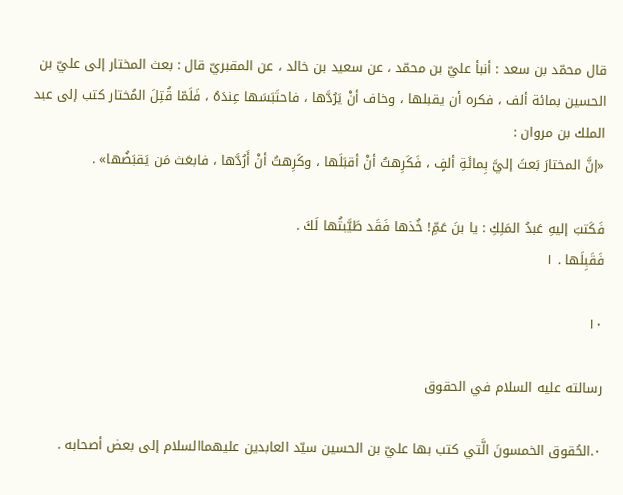قال محمّد بن سعد : أنبأ عليّ بن محمّد ، عن سعيد بن خالد ، عن المقبريّ قال : بعث المختار إلى عليّ بن الحسين بمائة ألف ، فكره أن يقبلها ، وخاف أنْ يَرُدَّها ، فاحتَبَسَها عِندَهُ ، فَلَمّا قُتِلَ المُختار كتب إلى عبد الملك بن مروان :
«إنَّ المختارَ بَعثَ إليَّ بِمائَةِ ألفٍ ، فَكَرِهتُ أنْ أقبَلَها ، وكَرِهتُ أنْ أَرُدَّها ، فابعَث مَن يَقبَضُها» .

فَكَتبَ إليهِ عَبدُ المَلِكِ : يا بنَ عَمِّ! خُذها فَقَد طَيَّبتُها لَكَ .
فَقَبِلَها . ۱

۱۰

رسالته عليه السلام في الحقوق

۰.الحُقوق الخمسونَ الَّتي كتب بها عليّ بن الحسين سيّد العابدين عليهماالسلام إلى بعض أصحابه .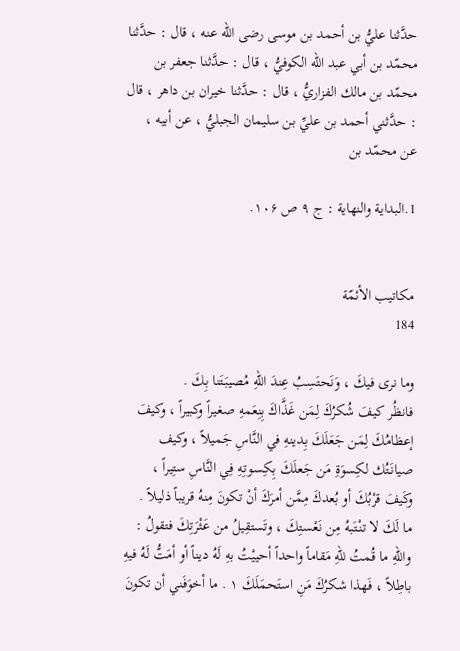حدَّثنا عليُّ بن أحمد بن موسى رضى الله عنه ، قال : حدَّثنا محمّد بن أبي عبد اللّه الكوفيُّ ، قال : حدَّثنا جعفر بن محمّد بن مالك الفزاريُّ ، قال : حدَّثنا خيران بن داهر ، قال : حدَّثني أحمد بن عليِّ بن سليمان الجبليُّ ، عن أبيه ، عن محمّد بن

1.البداية والنهاية : ج ۹ ص ۱۰۶.


مكاتيب الأئمّة
184

وما نرى فيكَ ، وَنَحتَسِبُ عِندَ اللّهِ مُصيبَتَنا بِكَ .
فانظُر كيفَ شُكرُكَ لِمَن غَذَّاكَ بِنِعَمهِ صغيراً وكبيراً ، وكيفَ إعظامُكَ لِمَن جَعَلَكَ بِدينهِ في النَّاسِ جَميلاً ، وكيف صيانَتُك لكِسوَةِ مَن جَعلَكَ بِكِسوتِهِ فِي النَّاسِ ستِيراً ، وكَيفَ قرْبُكَ أو بُعدكَ مِمَّن أمرَكَ أنْ تكونَ مِنهُ قريباً ذليلاً .
ما لَكَ لا تنْتَبهُ مِن نَعْستِكَ ، وتَستقِيلُ من عَثْرَتِكَ فتقولُ : واللّهِ ما قُمتُ للّهِ مَقاماً واحداً أحييْتُ بهِ لَهُ ديناً أو أمَتُّ لَهُ فيهِ باطِلاً ، فَهذا شكرُكَ مَنِ استَحمَلَكَ ۱ . ما أخوَفَني أن تكونَ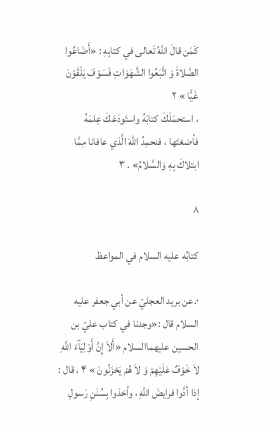كَمَن قالَ اللّهُ تَعالى في كتابِهِ : «أَضَاعُوا الصَّلاةَ وَ اتَّبَعُوا الشَّهَوَاتِ فَسَوْفَ يَلْقَوْنَ غَيًّا » ۲
، استحمَلَكَ كتابَهُ واستَودَعَكَ عِلمَهُ فأضعْتَها ، فنحمِدُ اللّهَ الَّذي عافانا مِمَّا ابتلاكَ بِهِ وَالسَّلامُ» . ۳

۸

كتابُه عليه السلام في المواعظ

۰.عن بريد العجليّ عن أبي جعفر عليه السلام قال :«وجدنا في كتاب عليّ بن الحسين عليهماالسلام «أَلاَ إِنَّ أَوْلِيَآءَ اللَّهِ لاَ خَوْفٌ عَلَيْهِمْ وَ لاَ هُمْ يَحْزَنُونَ » ۴ ، قال : إذا أدَّوا فرايضَ اللّهِ ، وأخذوا بِسُنَنِ رَسولِ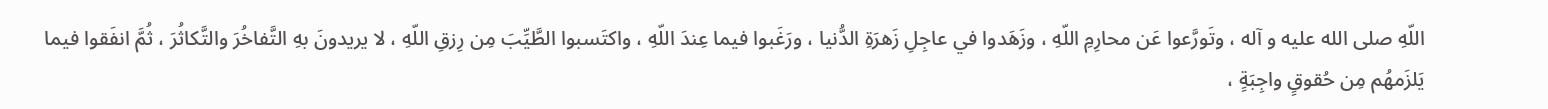اللّهِ صلى الله عليه و آله ، وتَورَّعوا عَن محارِمِ اللّهِ ، وزَهَدوا في عاجِلِ زَهرَةِ الدُّنيا ، ورَغَبوا فيما عِندَ اللّهِ ، واكتَسبوا الطَّيِّبَ مِن رِزقِ اللّهِ ، لا يريدونَ بهِ التَّفاخُرَ والتَّكاثُرَ ، ثُمَّ انفَقوا فيما يَلزَمهُم مِن حُقوقٍ واجِبَةٍ ،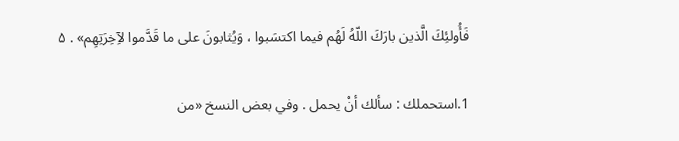فَأُولئِكَ الَّذين بارَكَ اللّهُ لَهُم فيما اكتسَبوا ، وَيُثابونَ على ما قَدَّموا لآِخِرَتِهِم» . ۵

1.استحملك : سألك أنْ يحمل . وفي بعض النسخ «من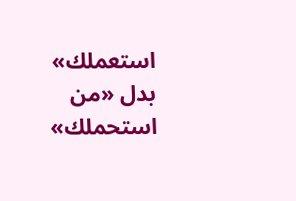استعملك» بدل «من استحملك»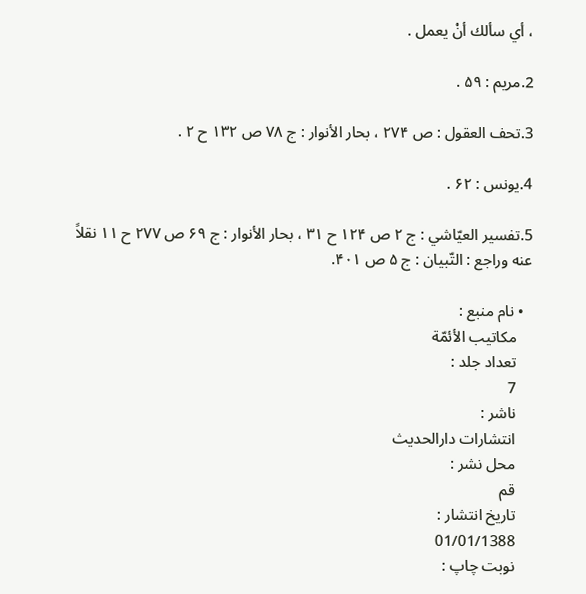، أي سألك أنْ يعمل .

2.مريم : ۵۹ .

3.تحف العقول : ص ۲۷۴ ، بحار الأنوار : ج ۷۸ ص ۱۳۲ ح ۲ .

4.يونس : ۶۲ .

5.تفسير العيّاشي : ج ۲ ص ۱۲۴ ح ۳۱ ، بحار الأنوار : ج ۶۹ ص ۲۷۷ ح ۱۱ نقلاً عنه وراجع : التّبيان : ج ۵ ص ۴۰۱.

  • نام منبع :
    مكاتيب الأئمّة
    تعداد جلد :
    7
    ناشر :
    انتشارات دارالحدیث
    محل نشر :
    قم
    تاریخ انتشار :
    01/01/1388
    نوبت چاپ :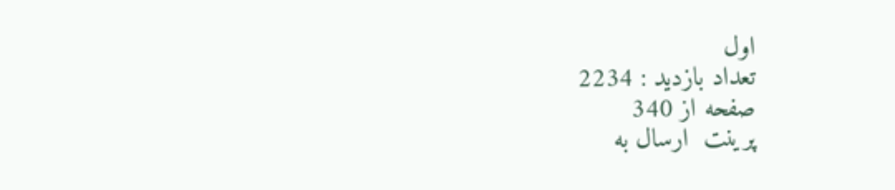اول
تعداد بازدید : 2234
صفحه از 340
پرینت  ارسال به